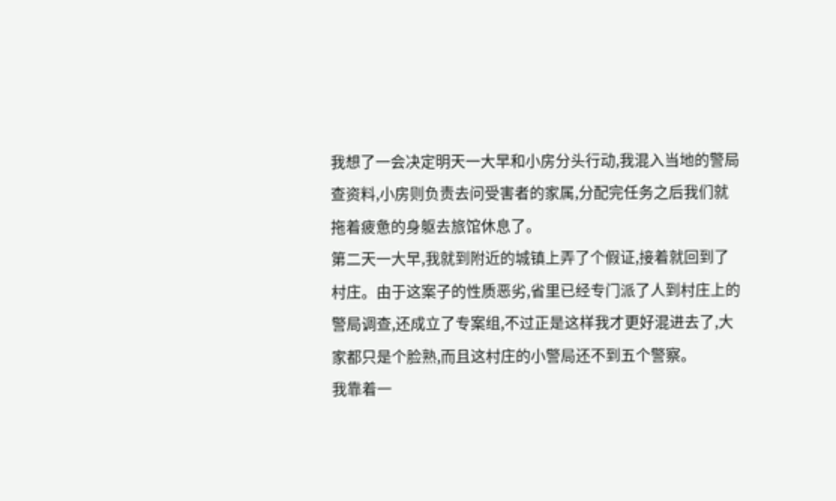我想了一会决定明天一大早和小房分头行动,我混入当地的警局查资料,小房则负责去问受害者的家属,分配完任务之后我们就拖着疲惫的身躯去旅馆休息了。
第二天一大早,我就到附近的城镇上弄了个假证,接着就回到了村庄。由于这案子的性质恶劣,省里已经专门派了人到村庄上的警局调查,还成立了专案组,不过正是这样我才更好混进去了,大家都只是个脸熟,而且这村庄的小警局还不到五个警察。
我靠着一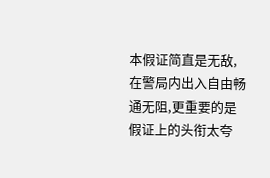本假证简直是无敌,在警局内出入自由畅通无阻,更重要的是假证上的头衔太夸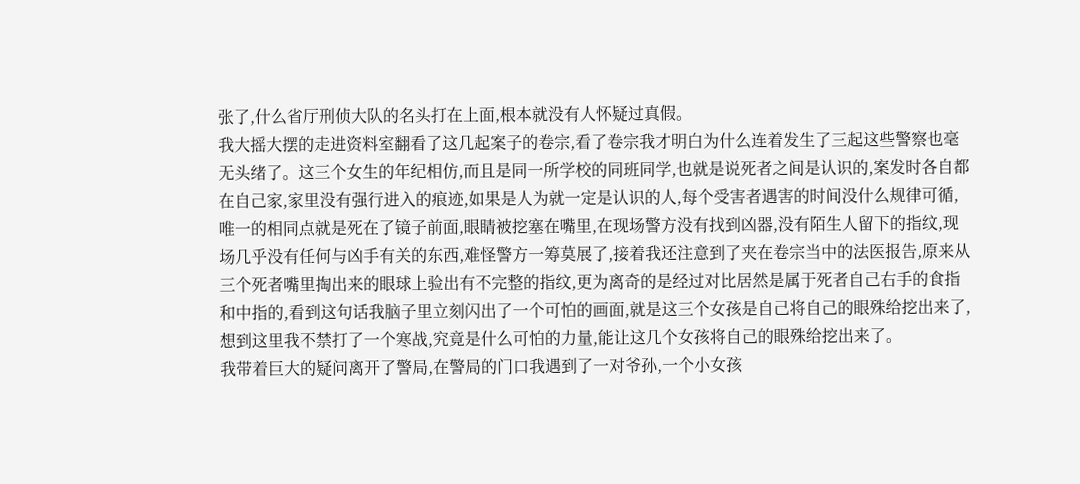张了,什么省厅刑侦大队的名头打在上面,根本就没有人怀疑过真假。
我大摇大摆的走进资料室翻看了这几起案子的卷宗,看了卷宗我才明白为什么连着发生了三起这些警察也毫无头绪了。这三个女生的年纪相仿,而且是同一所学校的同班同学,也就是说死者之间是认识的,案发时各自都在自己家,家里没有强行进入的痕迹,如果是人为就一定是认识的人,每个受害者遇害的时间没什么规律可循,唯一的相同点就是死在了镜子前面,眼睛被挖塞在嘴里,在现场警方没有找到凶器,没有陌生人留下的指纹,现场几乎没有任何与凶手有关的东西,难怪警方一筹莫展了,接着我还注意到了夹在卷宗当中的法医报告,原来从三个死者嘴里掏出来的眼球上验出有不完整的指纹,更为离奇的是经过对比居然是属于死者自己右手的食指和中指的,看到这句话我脑子里立刻闪出了一个可怕的画面,就是这三个女孩是自己将自己的眼殊给挖出来了,想到这里我不禁打了一个寒战,究竟是什么可怕的力量,能让这几个女孩将自己的眼殊给挖出来了。
我带着巨大的疑问离开了警局,在警局的门口我遇到了一对爷孙,一个小女孩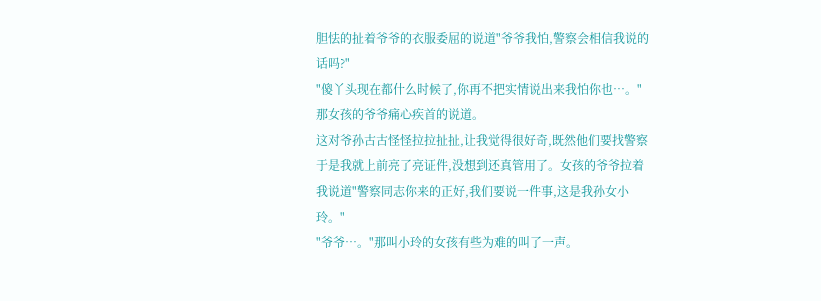胆怯的扯着爷爷的衣服委屈的说道"爷爷我怕,警察会相信我说的话吗?"
"傻丫头现在都什么时候了,你再不把实情说出来我怕你也…。"那女孩的爷爷痛心疾首的说道。
这对爷孙古古怪怪拉拉扯扯,让我觉得很好奇,既然他们要找警察于是我就上前亮了亮证件,没想到还真管用了。女孩的爷爷拉着我说道"警察同志你来的正好,我们要说一件事,这是我孙女小玲。"
"爷爷…。"那叫小玲的女孩有些为难的叫了一声。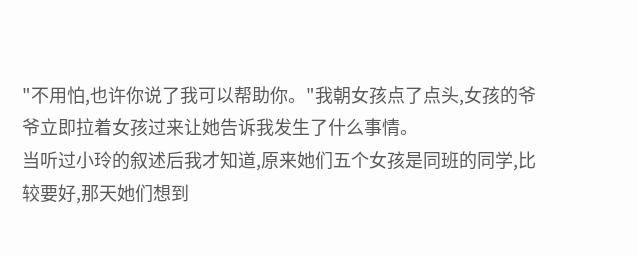"不用怕,也许你说了我可以帮助你。"我朝女孩点了点头,女孩的爷爷立即拉着女孩过来让她告诉我发生了什么事情。
当听过小玲的叙述后我才知道,原来她们五个女孩是同班的同学,比较要好,那天她们想到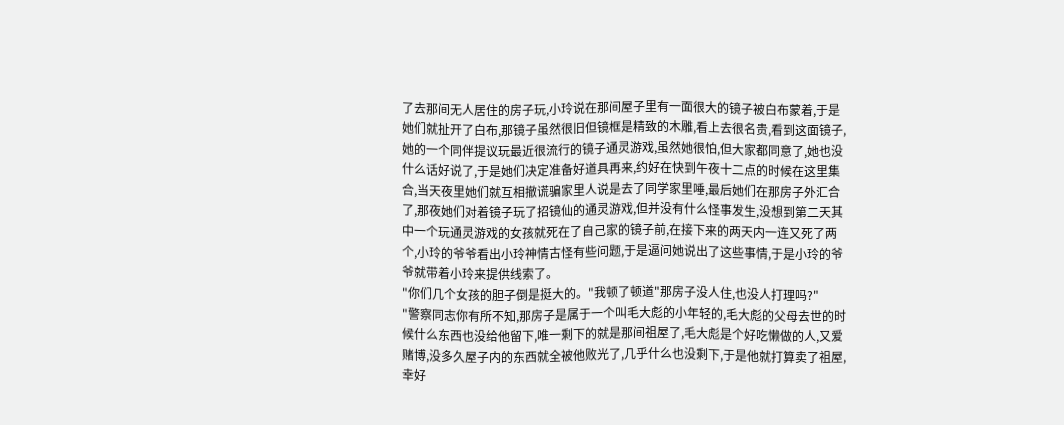了去那间无人居住的房子玩,小玲说在那间屋子里有一面很大的镜子被白布蒙着,于是她们就扯开了白布,那镜子虽然很旧但镜框是精致的木雕,看上去很名贵,看到这面镜子,她的一个同伴提议玩最近很流行的镜子通灵游戏,虽然她很怕,但大家都同意了,她也没什么话好说了,于是她们决定准备好道具再来,约好在快到午夜十二点的时候在这里集合,当天夜里她们就互相撤谎骗家里人说是去了同学家里唾,最后她们在那房子外汇合了,那夜她们对着镜子玩了招镜仙的通灵游戏,但并没有什么怪事发生,没想到第二天其中一个玩通灵游戏的女孩就死在了自己家的镜子前,在接下来的两天内一连又死了两个,小玲的爷爷看出小玲神情古怪有些问题,于是逼问她说出了这些事情,于是小玲的爷爷就带着小玲来提供线索了。
"你们几个女孩的胆子倒是挺大的。"我顿了顿道"那房子没人住,也没人打理吗?"
"警察同志你有所不知,那房子是属于一个叫毛大彪的小年轻的,毛大彪的父母去世的时候什么东西也没给他留下,唯一剩下的就是那间祖屋了,毛大彪是个好吃懒做的人,又爱赌博,没多久屋子内的东西就全被他败光了,几乎什么也没剩下,于是他就打算卖了祖屋,幸好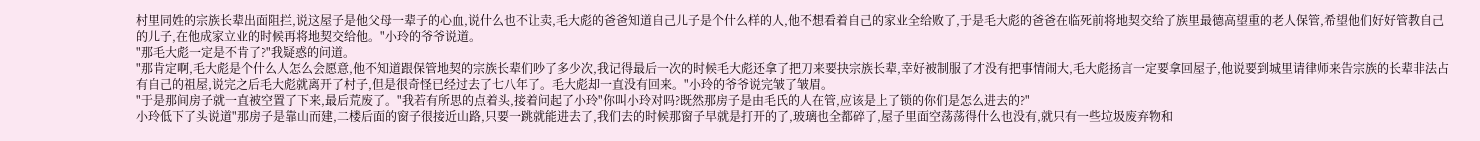村里同姓的宗族长辈出面阻拦,说这屋子是他父母一辈子的心血,说什么也不让卖,毛大彪的爸爸知道自己儿子是个什么样的人,他不想看着自己的家业全给败了,于是毛大彪的爸爸在临死前将地契交给了族里最德高望重的老人保管,希望他们好好管教自己的儿子,在他成家立业的时候再将地契交给他。"小玲的爷爷说道。
"那毛大彪一定是不肯了?"我疑惑的问道。
"那肯定啊,毛大彪是个什么人怎么会愿意,他不知道跟保管地契的宗族长辈们吵了多少次,我记得最后一次的时候毛大彪还拿了把刀来要抉宗族长辈,幸好被制服了才没有把事情闹大,毛大彪扬言一定要拿回屋子,他说要到城里请律师来告宗族的长辈非法占有自己的祖屋,说完之后毛大彪就离开了村子,但是很奇怪已经过去了七八年了。毛大彪却一直没有回来。"小玲的爷爷说完皱了皱眉。
"于是那间房子就一直被空置了下来,最后荒废了。"我若有所思的点着头,接着问起了小玲"你叫小玲对吗?既然那房子是由毛氏的人在管,应该是上了锁的你们是怎么进去的?"
小玲低下了头说道"那房子是靠山而建,二楼后面的窗子很接近山路,只要一跳就能进去了,我们去的时候那窗子早就是打开的了,玻璃也全都碎了,屋子里面空荡荡得什么也没有,就只有一些垃圾废弃物和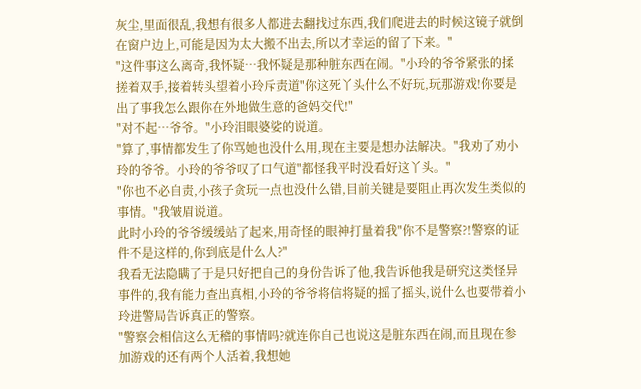灰尘,里面很乱,我想有很多人都进去翻找过东西,我们爬进去的时候这镜子就倒在窗户边上,可能是因为太大搬不出去,所以才幸运的留了下来。"
"这件事这么离奇,我怀疑…我怀疑是那种脏东西在闹。"小玲的爷爷紧张的揉搓着双手,接着转头望着小玲斥责道"你这死丫头什么不好玩,玩那游戏!你要是出了事我怎么跟你在外地做生意的爸妈交代!"
"对不起…爷爷。"小玲泪眼婆娑的说道。
"算了,事情都发生了你骂她也没什么用,现在主要是想办法解决。"我劝了劝小玲的爷爷。小玲的爷爷叹了口气道"都怪我平时没看好这丫头。"
"你也不必自责,小孩子贪玩一点也没什么错,目前关键是要阻止再次发生类似的事情。"我皱眉说道。
此时小玲的爷爷缓缓站了起来,用奇怪的眼神打量着我"你不是警察?!警察的证件不是这样的,你到底是什么人?"
我看无法隐瞒了于是只好把自己的身份告诉了他,我告诉他我是研究这类怪异事件的,我有能力查出真相,小玲的爷爷将信将疑的摇了摇头,说什么也要带着小玲进警局告诉真正的警察。
"警察会相信这么无稽的事情吗?就连你自己也说这是脏东西在闹,而且现在参加游戏的还有两个人活着,我想她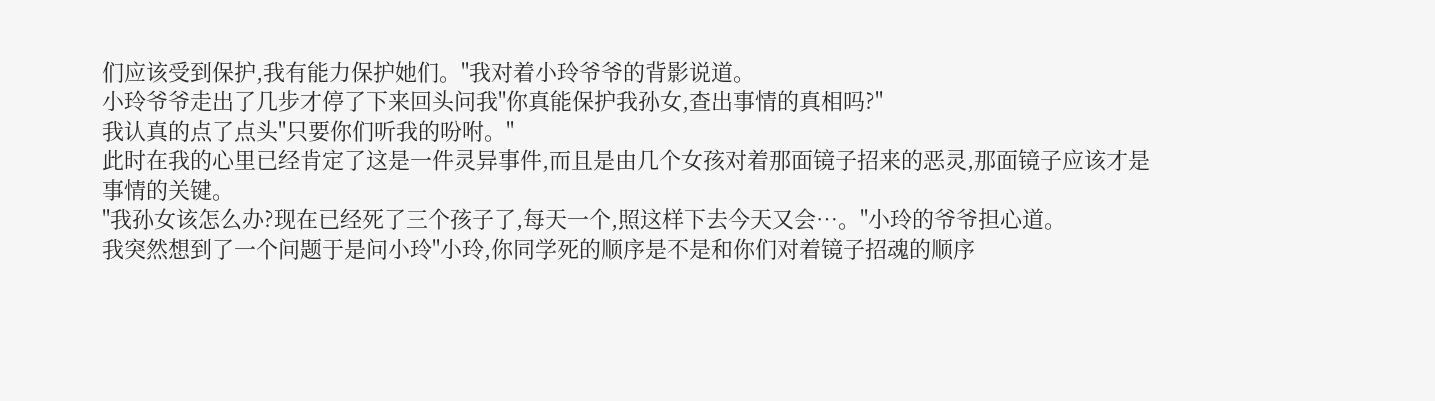们应该受到保护,我有能力保护她们。"我对着小玲爷爷的背影说道。
小玲爷爷走出了几步才停了下来回头问我"你真能保护我孙女,查出事情的真相吗?"
我认真的点了点头"只要你们听我的吩咐。"
此时在我的心里已经肯定了这是一件灵异事件,而且是由几个女孩对着那面镜子招来的恶灵,那面镜子应该才是事情的关键。
"我孙女该怎么办?现在已经死了三个孩子了,每天一个,照这样下去今天又会…。"小玲的爷爷担心道。
我突然想到了一个问题于是问小玲"小玲,你同学死的顺序是不是和你们对着镜子招魂的顺序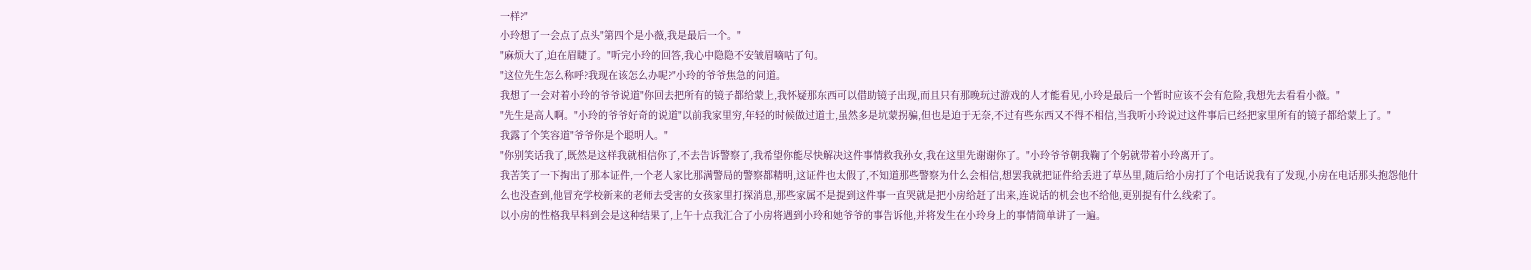一样?"
小玲想了一会点了点头"第四个是小薇,我是最后一个。"
"麻烦大了,迫在眉睫了。"听完小玲的回答,我心中隐隐不安皱眉嘀咕了句。
"这位先生怎么称呼?我现在该怎么办呢?"小玲的爷爷焦急的问道。
我想了一会对着小玲的爷爷说道"你回去把所有的镜子都给蒙上,我怀疑那东西可以借助镜子出现,而且只有那晚玩过游戏的人才能看见,小玲是最后一个暂时应该不会有危险,我想先去看看小薇。"
"先生是高人啊。"小玲的爷爷好奇的说道"以前我家里穷,年轻的时候做过道士,虽然多是坑蒙拐骗,但也是迫于无奈,不过有些东西又不得不相信,当我听小玲说过这件事后已经把家里所有的镜子都给蒙上了。"
我露了个笑容道"爷爷你是个聪明人。"
"你别笑话我了,既然是这样我就相信你了,不去告诉警察了,我希望你能尽快解决这件事情救我孙女,我在这里先谢谢你了。"小玲爷爷朝我鞠了个躬就带着小玲离开了。
我苦笑了一下掏出了那本证件,一个老人家比那满警局的警察都精明,这证件也太假了,不知道那些警察为什么会相信,想罢我就把证件给丢进了草丛里,随后给小房打了个电话说我有了发现,小房在电话那头抱怨他什么也没查到,他冒充学校新来的老师去受害的女孩家里打探消息,那些家属不是提到这件事一直哭就是把小房给赶了出来,连说话的机会也不给他,更别提有什么线索了。
以小房的性格我早料到会是这种结果了,上午十点我汇合了小房将遇到小玲和她爷爷的事告诉他,并将发生在小玲身上的事情简单讲了一遍。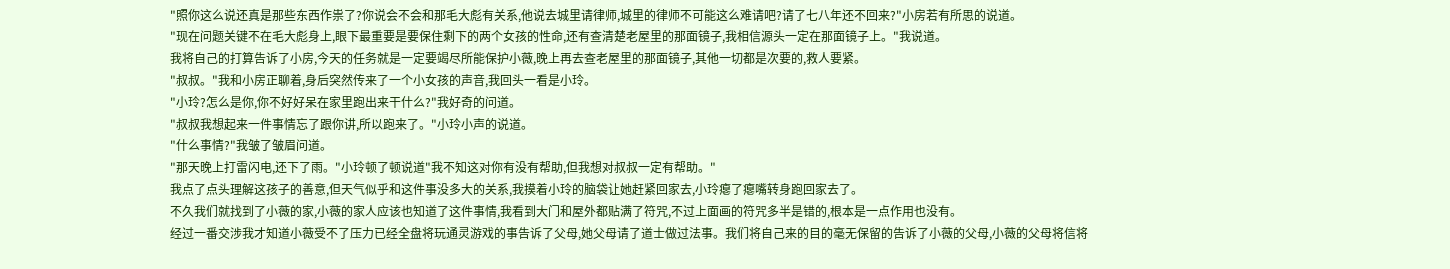"照你这么说还真是那些东西作祟了?你说会不会和那毛大彪有关系,他说去城里请律师,城里的律师不可能这么难请吧?请了七八年还不回来?"小房若有所思的说道。
"现在问题关键不在毛大彪身上,眼下最重要是要保住剩下的两个女孩的性命,还有查清楚老屋里的那面镜子,我相信源头一定在那面镜子上。"我说道。
我将自己的打算告诉了小房,今天的任务就是一定要竭尽所能保护小薇,晚上再去查老屋里的那面镜子,其他一切都是次要的,救人要紧。
"叔叔。"我和小房正聊着,身后突然传来了一个小女孩的声音,我回头一看是小玲。
"小玲?怎么是你,你不好好呆在家里跑出来干什么?"我好奇的问道。
"叔叔我想起来一件事情忘了跟你讲,所以跑来了。"小玲小声的说道。
"什么事情?"我皱了皱眉问道。
"那天晚上打雷闪电,还下了雨。"小玲顿了顿说道"我不知这对你有没有帮助,但我想对叔叔一定有帮助。"
我点了点头理解这孩子的善意,但天气似乎和这件事没多大的关系,我摸着小玲的脑袋让她赶紧回家去,小玲瘪了瘪嘴转身跑回家去了。
不久我们就找到了小薇的家,小薇的家人应该也知道了这件事情,我看到大门和屋外都贴满了符咒,不过上面画的符咒多半是错的,根本是一点作用也没有。
经过一番交涉我才知道小薇受不了压力已经全盘将玩通灵游戏的事告诉了父母,她父母请了道士做过法事。我们将自己来的目的毫无保留的告诉了小薇的父母,小薇的父母将信将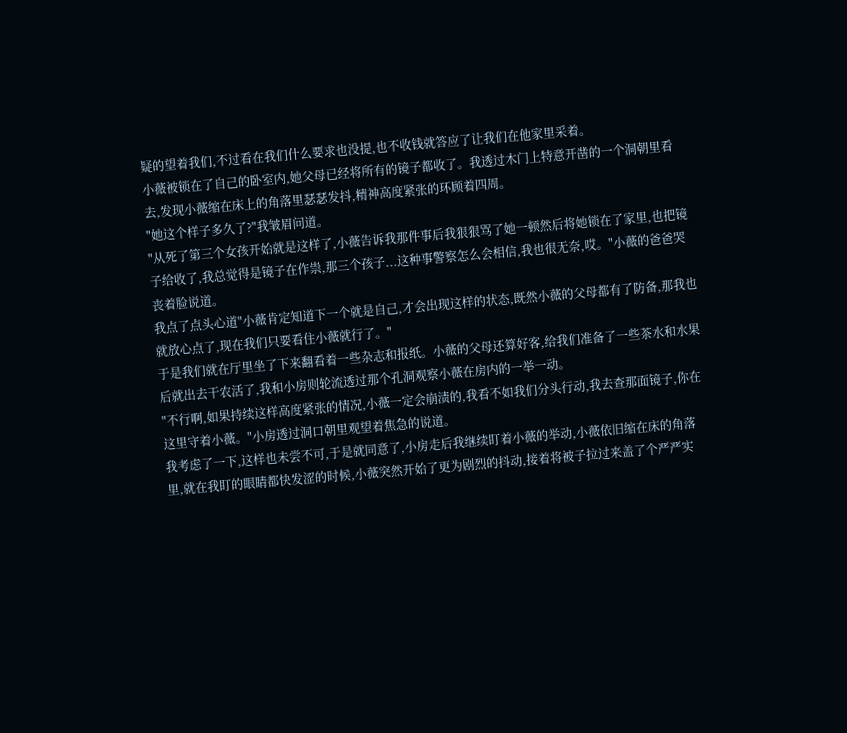疑的望着我们,不过看在我们什么要求也没提,也不收钱就答应了让我们在他家里采着。
小薇被锁在了自己的卧室内,她父母已经将所有的镜子都收了。我透过木门上特意开凿的一个洞朝里看去,发现小薇缩在床上的角落里瑟瑟发抖,精神高度紧张的环顾着四周。
"她这个样子多久了?"我皱眉问道。
"从死了第三个女孩开始就是这样了,小薇告诉我那件事后我狠狠骂了她一顿然后将她锁在了家里,也把镜子给收了,我总觉得是镜子在作祟,那三个孩子...这种事警察怎么会相信,我也很无奈,哎。"小薇的爸爸哭丧着脸说道。
我点了点头心道"小薇肯定知道下一个就是自己,才会出现这样的状态,既然小薇的父母都有了防备,那我也就放心点了,现在我们只要看住小薇就行了。"
于是我们就在厅里坐了下来翻看着一些杂志和报纸。小薇的父母还算好客,给我们准备了一些茶水和水果后就出去干农活了,我和小房则轮流透过那个孔洞观察小薇在房内的一举一动。
"不行啊,如果持续这样高度紧张的情况,小薇一定会崩渍的,我看不如我们分头行动,我去查那面镜子,你在这里守着小薇。"小房透过洞口朝里观望着焦急的说道。
我考虑了一下,这样也未尝不可,于是就同意了,小房走后我继续盯着小薇的举动,小薇依旧缩在床的角落里,就在我盯的眼睛都快发涩的时候,小薇突然开始了更为剧烈的抖动,接着将被子拉过来盖了个严严实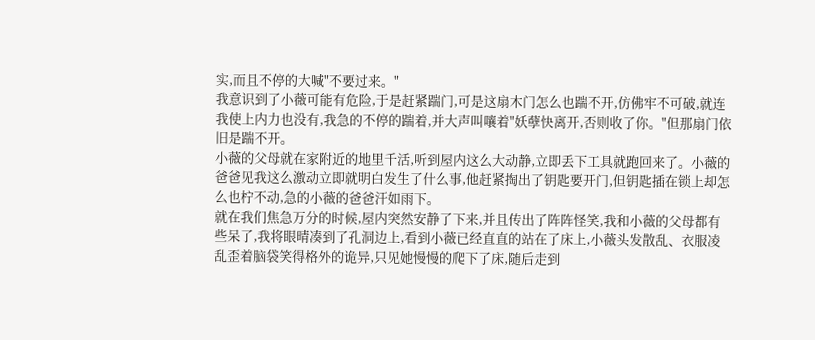实,而且不停的大喊"不要过来。"
我意识到了小薇可能有危险,于是赶紧踹门,可是这扇木门怎么也踹不开,仿佛牢不可破,就连我使上内力也没有,我急的不停的踹着,并大声叫嚷着"妖孽快离开,否则收了你。"但那扇门依旧是踹不开。
小薇的父母就在家附近的地里千活,听到屋内这么大动静,立即丢下工具就跑回来了。小薇的爸爸见我这么激动立即就明白发生了什么事,他赶紧掏出了钥匙要开门,但钥匙插在锁上却怎么也柠不动,急的小薇的爸爸汗如雨下。
就在我们焦急万分的时候,屋内突然安静了下来,并且传出了阵阵怪笑,我和小薇的父母都有些呆了,我将眼晴凑到了孔洞边上,看到小薇已经直直的站在了床上,小薇头发散乱、衣服凌乱歪着脑袋笑得格外的诡异,只见她慢慢的爬下了床,随后走到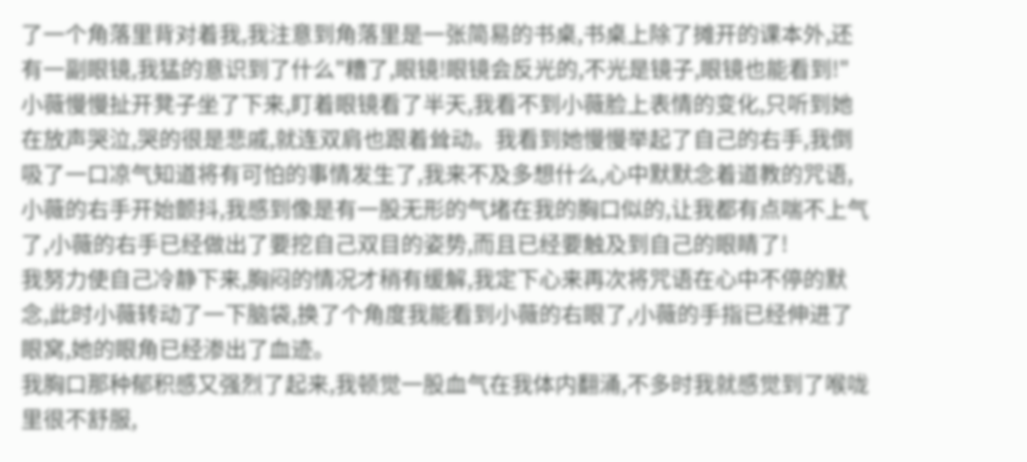了一个角落里背对着我,我注意到角落里是一张简易的书桌,书桌上除了摊开的课本外,还有一副眼镜,我猛的意识到了什么"糟了,眼镜!眼镜会反光的,不光是镜子,眼镜也能看到!"
小薇慢慢扯开凳子坐了下来,盯着眼镜看了半天,我看不到小薇脸上表情的变化,只听到她在放声哭泣,哭的很是悲戚,就连双肩也跟着耸动。我看到她慢慢举起了自己的右手,我倒吸了一口凉气知道将有可怕的事情发生了,我来不及多想什么,心中默默念着道教的咒语,小薇的右手开始颤抖,我感到像是有一股无形的气堵在我的胸口似的,让我都有点喘不上气了,小薇的右手已经做出了要挖自己双目的姿势,而且已经要触及到自己的眼睛了!
我努力使自己冷静下来,胸闷的情况才稍有缓解,我定下心来再次将咒语在心中不停的默念,此时小薇转动了一下脑袋,换了个角度我能看到小薇的右眼了,小薇的手指已经伸进了眼窝,她的眼角已经渗出了血迹。
我胸口那种郁积感又强烈了起来,我顿觉一股血气在我体内翻涌,不多时我就感觉到了喉咙里很不舒服,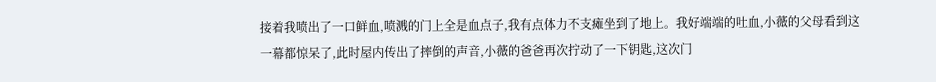接着我喷出了一口鲜血,喷溅的门上全是血点子,我有点体力不支瘫坐到了地上。我好端端的吐血,小薇的父母看到这一幕都惊呆了,此时屋内传出了摔倒的声音,小薇的爸爸再次拧动了一下钥匙,这次门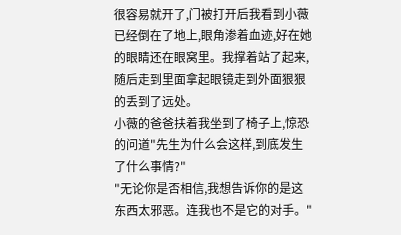很容易就开了,门被打开后我看到小薇已经倒在了地上,眼角渗着血迹,好在她的眼睛还在眼窝里。我撑着站了起来,随后走到里面拿起眼镜走到外面狠狠的丢到了远处。
小薇的爸爸扶着我坐到了椅子上,惊恐的问道"先生为什么会这样,到底发生了什么事情?"
"无论你是否相信,我想告诉你的是这东西太邪恶。连我也不是它的对手。"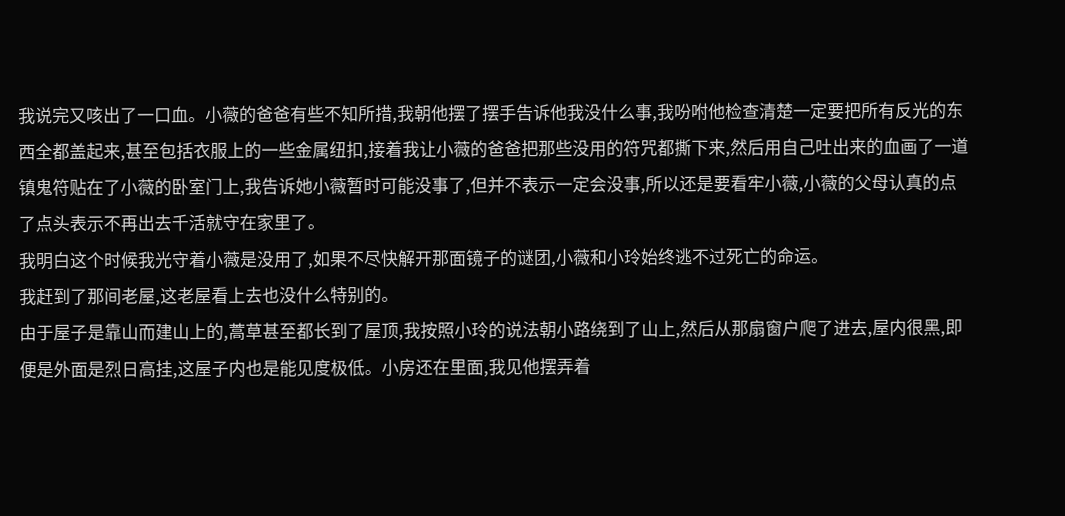我说完又咳出了一口血。小薇的爸爸有些不知所措,我朝他摆了摆手告诉他我没什么事,我吩咐他检查清楚一定要把所有反光的东西全都盖起来,甚至包括衣服上的一些金属纽扣,接着我让小薇的爸爸把那些没用的符咒都撕下来,然后用自己吐出来的血画了一道镇鬼符贴在了小薇的卧室门上,我告诉她小薇暂时可能没事了,但并不表示一定会没事,所以还是要看牢小薇,小薇的父母认真的点了点头表示不再出去千活就守在家里了。
我明白这个时候我光守着小薇是没用了,如果不尽快解开那面镜子的谜团,小薇和小玲始终逃不过死亡的命运。
我赶到了那间老屋,这老屋看上去也没什么特别的。
由于屋子是靠山而建山上的,蒿草甚至都长到了屋顶,我按照小玲的说法朝小路绕到了山上,然后从那扇窗户爬了进去,屋内很黑,即便是外面是烈日高挂,这屋子内也是能见度极低。小房还在里面,我见他摆弄着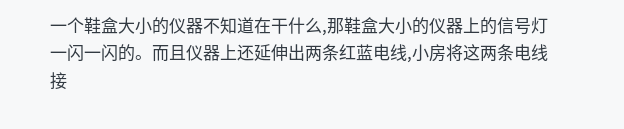一个鞋盒大小的仪器不知道在干什么,那鞋盒大小的仪器上的信号灯一闪一闪的。而且仪器上还延伸出两条红蓝电线,小房将这两条电线接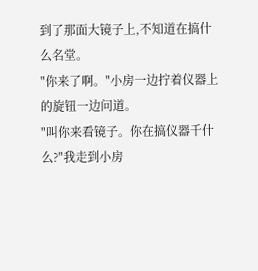到了那面大镜子上,不知道在搞什么名堂。
"你来了啊。"小房一边拧着仪器上的旋钮一边问道。
"叫你来看镜子。你在搞仪器千什么?"我走到小房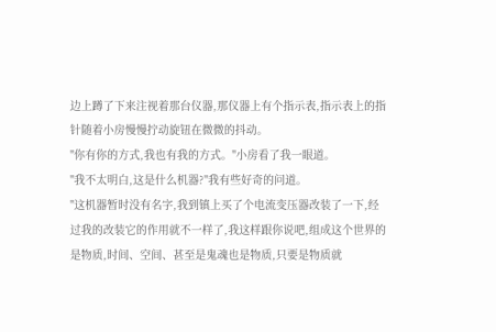边上蹲了下来注视着那台仪器,那仪器上有个指示表,指示表上的指针随着小房慢慢拧动旋钮在微微的抖动。
"你有你的方式,我也有我的方式。"小房看了我一眼道。
"我不太明白,这是什么机器?"我有些好奇的问道。
"这机器暂时没有名字,我到镇上买了个电流变压器改装了一下,经过我的改装它的作用就不一样了,我这样跟你说吧,组成这个世界的是物质,时间、空间、甚至是鬼魂也是物质,只要是物质就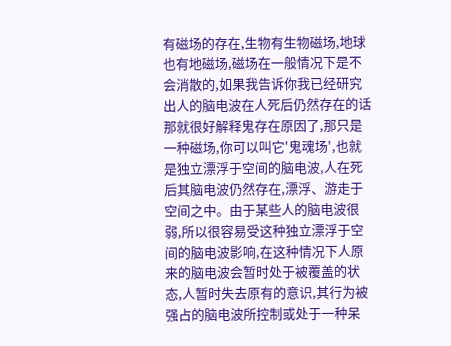有磁场的存在,生物有生物磁场,地球也有地磁场,磁场在一般情况下是不会消散的,如果我告诉你我已经研究出人的脑电波在人死后仍然存在的话那就很好解释鬼存在原因了,那只是一种磁场,你可以叫它'鬼魂场',也就是独立漂浮于空间的脑电波,人在死后其脑电波仍然存在,漂浮、游走于空间之中。由于某些人的脑电波很弱,所以很容易受这种独立漂浮于空间的脑电波影响,在这种情况下人原来的脑电波会暂时处于被覆盖的状态,人暂时失去原有的意识,其行为被强占的脑电波所控制或处于一种呆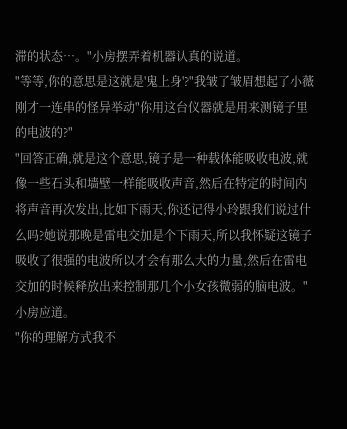滞的状态…。"小房摆弄着机器认真的说道。
"等等,你的意思是这就是'鬼上身'?"我皱了皱眉想起了小薇刚才一连串的怪异举动"你用这台仪器就是用来测镜子里的电波的?"
"回答正确,就是这个意思,镜子是一种载体能吸收电波,就像一些石头和墙壁一样能吸收声音,然后在特定的时间内将声音再次发出,比如下雨天,你还记得小玲跟我们说过什么吗?她说那晚是雷电交加是个下雨天,所以我怀疑这镜子吸收了很强的电波所以才会有那么大的力量,然后在雷电交加的时候释放出来控制那几个小女孩微弱的脑电波。"小房应道。
"你的理解方式我不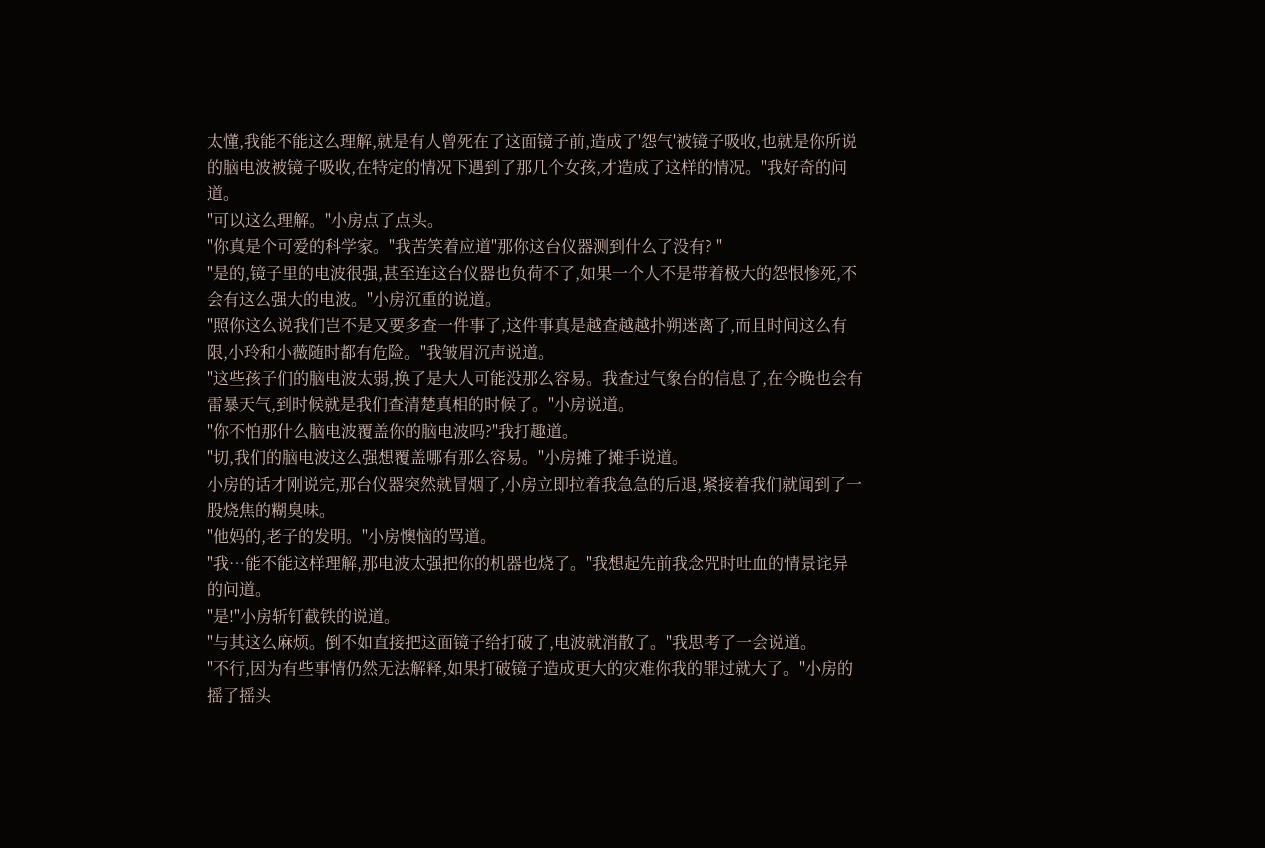太懂,我能不能这么理解,就是有人曾死在了这面镜子前,造成了'怨气'被镜子吸收,也就是你所说的脑电波被镜子吸收,在特定的情况下遇到了那几个女孩,才造成了这样的情况。"我好奇的问道。
"可以这么理解。"小房点了点头。
"你真是个可爱的科学家。"我苦笑着应道"那你这台仪器测到什么了没有? "
"是的,镜子里的电波很强,甚至连这台仪器也负荷不了,如果一个人不是带着极大的怨恨惨死,不会有这么强大的电波。"小房沉重的说道。
"照你这么说我们岂不是又要多查一件事了,这件事真是越查越越扑朔迷离了,而且时间这么有限,小玲和小薇随时都有危险。"我皱眉沉声说道。
"这些孩子们的脑电波太弱,换了是大人可能没那么容易。我查过气象台的信息了,在今晚也会有雷暴天气,到时候就是我们查清楚真相的时候了。"小房说道。
"你不怕那什么脑电波覆盖你的脑电波吗?"我打趣道。
"切,我们的脑电波这么强想覆盖哪有那么容易。"小房摊了摊手说道。
小房的话才刚说完,那台仪器突然就冒烟了,小房立即拉着我急急的后退,紧接着我们就闻到了一股烧焦的糊臭味。
"他妈的,老子的发明。"小房懊恼的骂道。
"我…能不能这样理解,那电波太强把你的机器也烧了。"我想起先前我念咒时吐血的情景诧异的问道。
"是!"小房斩钉截铁的说道。
"与其这么麻烦。倒不如直接把这面镜子给打破了,电波就消散了。"我思考了一会说道。
"不行,因为有些事情仍然无法解释,如果打破镜子造成更大的灾难你我的罪过就大了。"小房的摇了摇头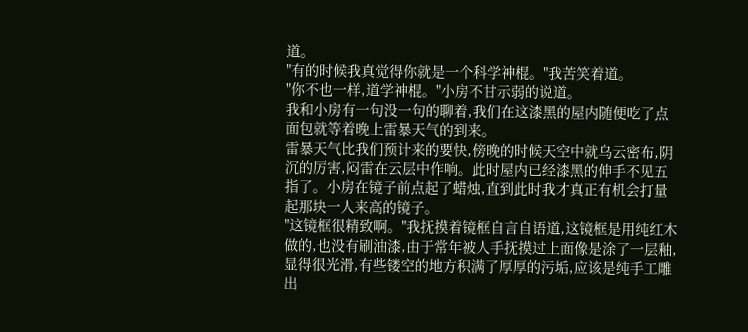道。
"有的时候我真觉得你就是一个科学神棍。"我苦笑着道。
"你不也一样,道学神棍。"小房不甘示弱的说道。
我和小房有一句没一句的聊着,我们在这漆黑的屋内随便吃了点面包就等着晚上雷暴天气的到来。
雷暴天气比我们预计来的要快,傍晚的时候天空中就乌云密布,阴沉的厉害,闷雷在云层中作响。此时屋内已经漆黑的伸手不见五指了。小房在镜子前点起了蜡烛,直到此时我才真正有机会打量起那块一人来高的镜子。
"这镜框很精致啊。"我抚摸着镜框自言自语道,这镜框是用纯红木做的,也没有刷油漆,由于常年被人手抚摸过上面像是涂了一层釉,显得很光滑,有些镂空的地方积满了厚厚的污垢,应该是纯手工雕出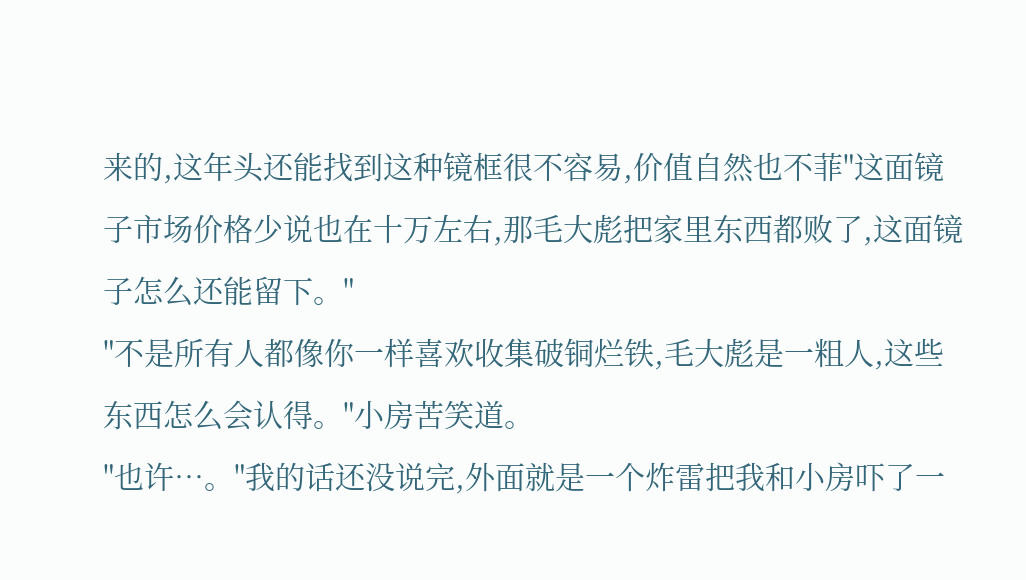来的,这年头还能找到这种镜框很不容易,价值自然也不菲"这面镜子市场价格少说也在十万左右,那毛大彪把家里东西都败了,这面镜子怎么还能留下。"
"不是所有人都像你一样喜欢收集破铜烂铁,毛大彪是一粗人,这些东西怎么会认得。"小房苦笑道。
"也许…。"我的话还没说完,外面就是一个炸雷把我和小房吓了一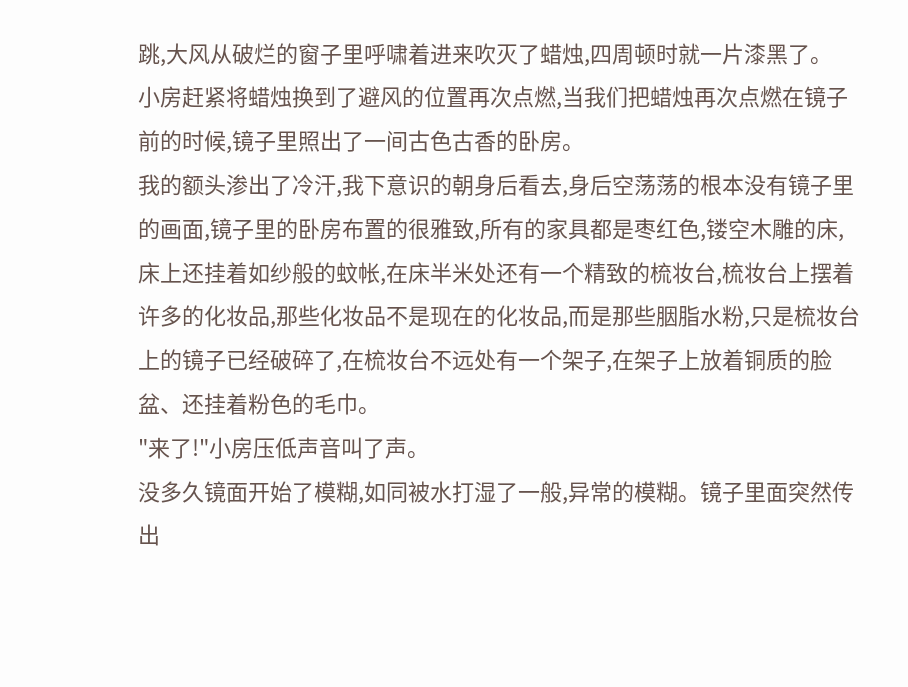跳,大风从破烂的窗子里呼啸着进来吹灭了蜡烛,四周顿时就一片漆黑了。
小房赶紧将蜡烛换到了避风的位置再次点燃,当我们把蜡烛再次点燃在镜子前的时候,镜子里照出了一间古色古香的卧房。
我的额头渗出了冷汗,我下意识的朝身后看去,身后空荡荡的根本没有镜子里的画面,镜子里的卧房布置的很雅致,所有的家具都是枣红色,镂空木雕的床,床上还挂着如纱般的蚊帐,在床半米处还有一个精致的梳妆台,梳妆台上摆着许多的化妆品,那些化妆品不是现在的化妆品,而是那些胭脂水粉,只是梳妆台上的镜子已经破碎了,在梳妆台不远处有一个架子,在架子上放着铜质的脸盆、还挂着粉色的毛巾。
"来了!"小房压低声音叫了声。
没多久镜面开始了模糊,如同被水打湿了一般,异常的模糊。镜子里面突然传出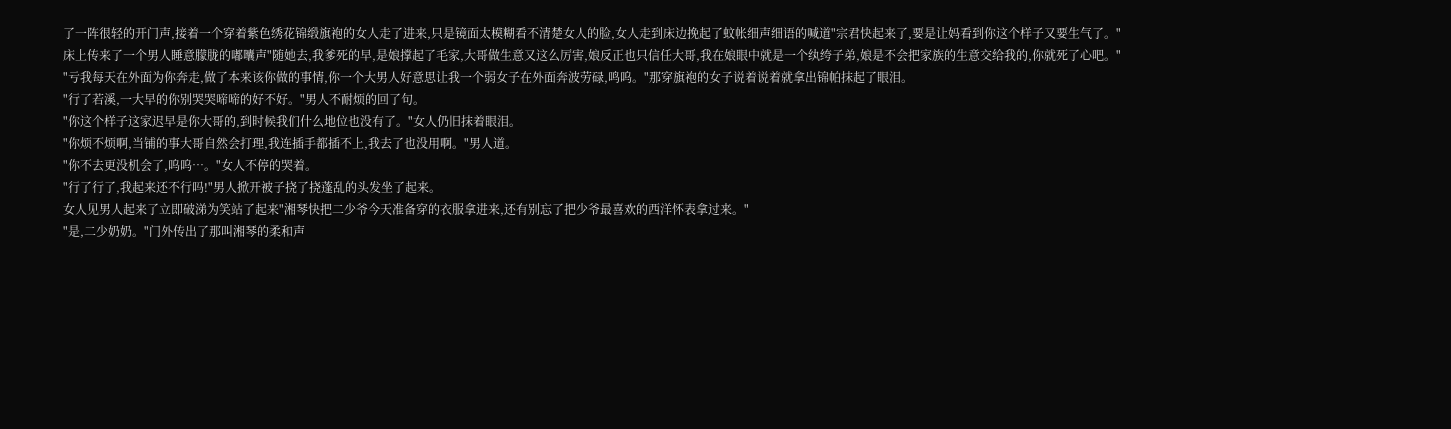了一阵很轻的开门声,接着一个穿着紫色绣花锦缎旗袍的女人走了进来,只是镜面太模糊看不清楚女人的脸,女人走到床边挽起了蚊帐细声细语的喊道"宗君快起来了,要是让妈看到你这个样子又要生气了。"
床上传来了一个男人睡意朦胧的嘟囔声"随她去,我爹死的早,是娘撑起了毛家,大哥做生意又这么厉害,娘反正也只信任大哥,我在娘眼中就是一个纨绔子弟,娘是不会把家族的生意交给我的,你就死了心吧。"
"亏我每天在外面为你奔走,做了本来该你做的事情,你一个大男人好意思让我一个弱女子在外面奔波劳碌,鸣呜。"那穿旗袍的女子说着说着就拿出锦帕抹起了眼泪。
"行了若溪,一大早的你别哭哭啼啼的好不好。"男人不耐烦的回了句。
"你这个样子这家迟早是你大哥的,到时候我们什么地位也没有了。"女人仍旧抹着眼泪。
"你烦不烦啊,当铺的事大哥自然会打理,我连插手都插不上,我去了也没用啊。"男人道。
"你不去更没机会了,呜呜…。"女人不停的哭着。
"行了行了,我起来还不行吗!"男人掀开被子挠了挠蓬乱的头发坐了起来。
女人见男人起来了立即破涕为笑站了起来"湘琴快把二少爷今天准备穿的衣服拿进来,还有别忘了把少爷最喜欢的西洋怀表拿过来。"
"是,二少奶奶。"门外传出了那叫湘琴的柔和声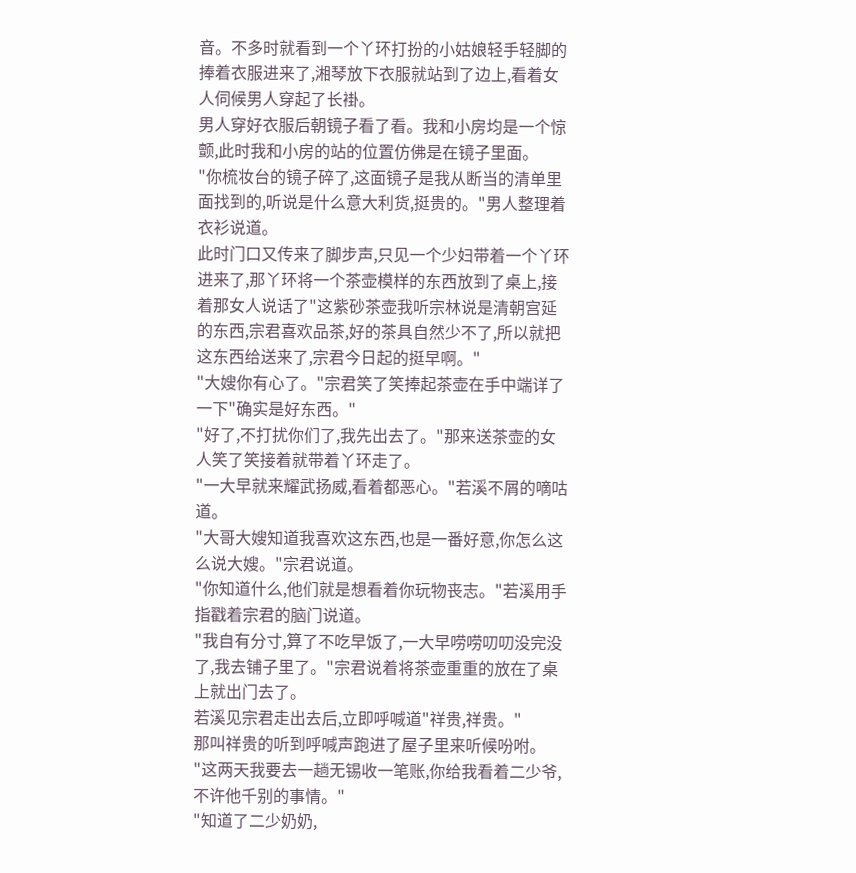音。不多时就看到一个丫环打扮的小姑娘轻手轻脚的捧着衣服进来了,湘琴放下衣服就站到了边上,看着女人伺候男人穿起了长褂。
男人穿好衣服后朝镜子看了看。我和小房均是一个惊颤,此时我和小房的站的位置仿佛是在镜子里面。
"你梳妆台的镜子碎了,这面镜子是我从断当的清单里面找到的,听说是什么意大利货,挺贵的。"男人整理着衣衫说道。
此时门口又传来了脚步声,只见一个少妇带着一个丫环进来了,那丫环将一个茶壶模样的东西放到了桌上,接着那女人说话了"这紫砂茶壶我听宗林说是清朝宫延的东西,宗君喜欢品茶,好的茶具自然少不了,所以就把这东西给送来了,宗君今日起的挺早啊。"
"大嫂你有心了。"宗君笑了笑捧起茶壶在手中端详了一下"确实是好东西。"
"好了,不打扰你们了,我先出去了。"那来送茶壶的女人笑了笑接着就带着丫环走了。
"一大早就来耀武扬威,看着都恶心。"若溪不屑的嘀咕道。
"大哥大嫂知道我喜欢这东西,也是一番好意,你怎么这么说大嫂。"宗君说道。
"你知道什么,他们就是想看着你玩物丧志。"若溪用手指戳着宗君的脑门说道。
"我自有分寸,算了不吃早饭了,一大早唠唠叨叨没完没了,我去铺子里了。"宗君说着将茶壶重重的放在了桌上就出门去了。
若溪见宗君走出去后,立即呼喊道"祥贵,祥贵。"
那叫祥贵的听到呼喊声跑进了屋子里来听候吩咐。
"这两天我要去一趟无锡收一笔账,你给我看着二少爷,不许他千别的事情。"
"知道了二少奶奶,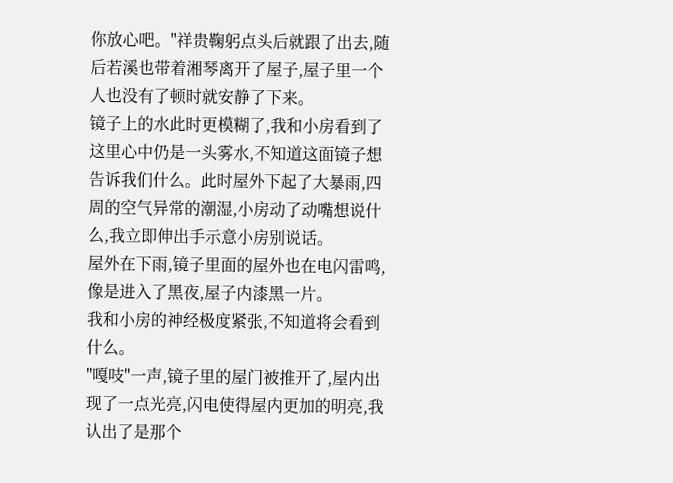你放心吧。"祥贵鞠躬点头后就跟了出去,随后若溪也带着湘琴离开了屋子,屋子里一个人也没有了顿时就安静了下来。
镜子上的水此时更模糊了,我和小房看到了这里心中仍是一头雾水,不知道这面镜子想告诉我们什么。此时屋外下起了大暴雨,四周的空气异常的潮湿,小房动了动嘴想说什么,我立即伸出手示意小房别说话。
屋外在下雨,镜子里面的屋外也在电闪雷鸣,像是进入了黑夜,屋子内漆黑一片。
我和小房的神经极度紧张,不知道将会看到什么。
"嘎吱"一声,镜子里的屋门被推开了,屋内出现了一点光亮,闪电使得屋内更加的明亮,我认出了是那个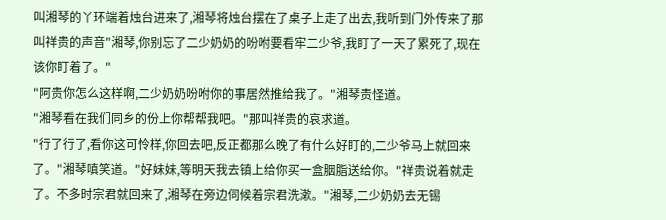叫湘琴的丫环端着烛台进来了,湘琴将烛台摆在了桌子上走了出去,我听到门外传来了那叫祥贵的声音"湘琴,你别忘了二少奶奶的吩咐要看牢二少爷,我盯了一天了累死了,现在该你盯着了。"
"阿贵你怎么这样啊,二少奶奶吩咐你的事居然推给我了。"湘琴责怪道。
"湘琴看在我们同乡的份上你帮帮我吧。"那叫祥贵的哀求道。
"行了行了,看你这可怜样,你回去吧,反正都那么晚了有什么好盯的,二少爷马上就回来了。"湘琴嗔笑道。"好妹妹,等明天我去镇上给你买一盒胭脂送给你。"祥贵说着就走了。不多时宗君就回来了,湘琴在旁边伺候着宗君洗漱。"湘琴,二少奶奶去无锡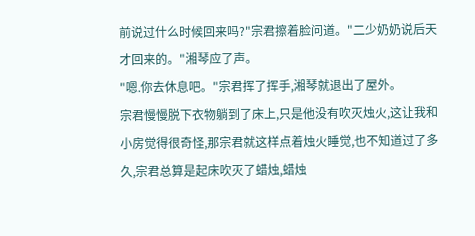前说过什么时候回来吗?"宗君擦着脸问道。"二少奶奶说后天才回来的。"湘琴应了声。
"嗯.你去休息吧。"宗君挥了挥手,湘琴就退出了屋外。
宗君慢慢脱下衣物躺到了床上,只是他没有吹灭烛火,这让我和小房觉得很奇怪,那宗君就这样点着烛火睡觉,也不知道过了多久,宗君总算是起床吹灭了蜡烛,蜡烛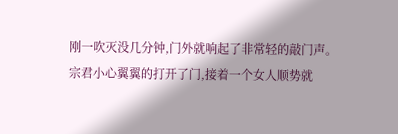刚一吹灭没几分钟,门外就响起了非常轻的敲门声。
宗君小心翼翼的打开了门,接着一个女人顺势就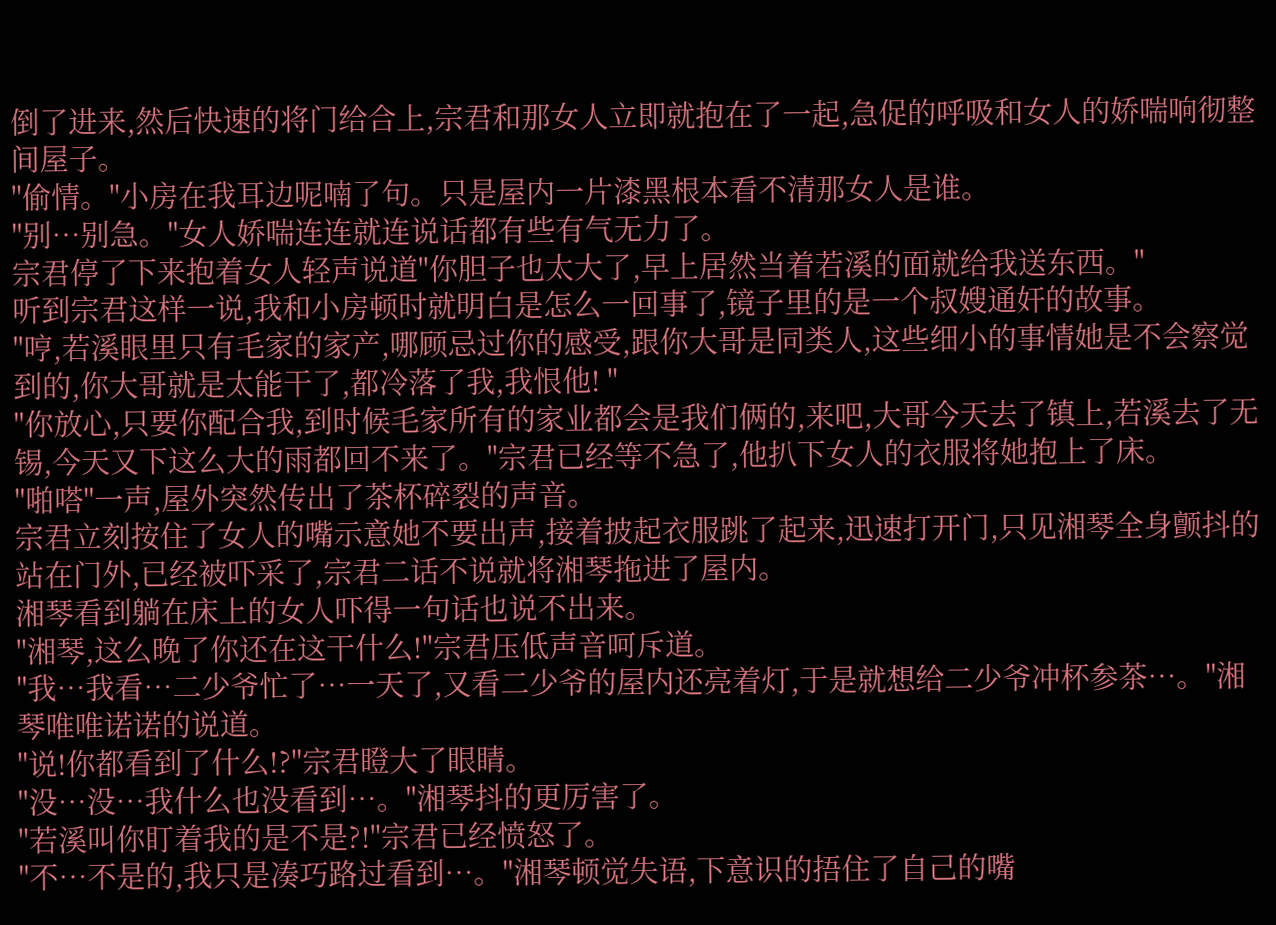倒了进来,然后快速的将门给合上,宗君和那女人立即就抱在了一起,急促的呼吸和女人的娇喘响彻整间屋子。
"偷情。"小房在我耳边呢喃了句。只是屋内一片漆黑根本看不清那女人是谁。
"别…别急。"女人娇喘连连就连说话都有些有气无力了。
宗君停了下来抱着女人轻声说道"你胆子也太大了,早上居然当着若溪的面就给我送东西。"
听到宗君这样一说,我和小房顿时就明白是怎么一回事了,镜子里的是一个叔嫂通奸的故事。
"哼,若溪眼里只有毛家的家产,哪顾忌过你的感受,跟你大哥是同类人,这些细小的事情她是不会察觉到的,你大哥就是太能干了,都冷落了我,我恨他! "
"你放心,只要你配合我,到时候毛家所有的家业都会是我们俩的,来吧,大哥今天去了镇上,若溪去了无锡,今天又下这么大的雨都回不来了。"宗君已经等不急了,他扒下女人的衣服将她抱上了床。
"啪嗒"一声,屋外突然传出了茶杯碎裂的声音。
宗君立刻按住了女人的嘴示意她不要出声,接着披起衣服跳了起来,迅速打开门,只见湘琴全身颤抖的站在门外,已经被吓采了,宗君二话不说就将湘琴拖进了屋内。
湘琴看到躺在床上的女人吓得一句话也说不出来。
"湘琴,这么晚了你还在这干什么!"宗君压低声音呵斥道。
"我…我看…二少爷忙了…一天了,又看二少爷的屋内还亮着灯,于是就想给二少爷冲杯参茶…。"湘琴唯唯诺诺的说道。
"说!你都看到了什么!?"宗君瞪大了眼睛。
"没…没…我什么也没看到…。"湘琴抖的更厉害了。
"若溪叫你盯着我的是不是?!"宗君已经愤怒了。
"不…不是的,我只是凑巧路过看到…。"湘琴顿觉失语,下意识的捂住了自己的嘴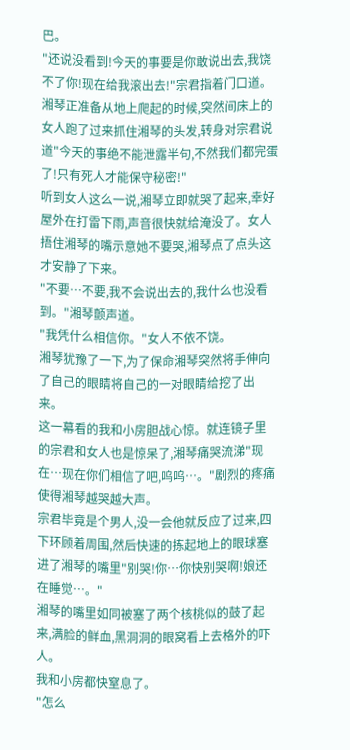巴。
"还说没看到!今天的事要是你敢说出去,我饶不了你!现在给我滚出去!"宗君指着门口道。
湘琴正准备从地上爬起的时候,突然间床上的女人跑了过来抓住湘琴的头发,转身对宗君说道"今天的事绝不能泄露半句,不然我们都完蛋了!只有死人才能保守秘密!"
听到女人这么一说,湘琴立即就哭了起来,幸好屋外在打雷下雨,声音很快就给淹没了。女人捂住湘琴的嘴示意她不要哭,湘琴点了点头这才安静了下来。
"不要…不要,我不会说出去的,我什么也没看到。"湘琴颤声道。
"我凭什么相信你。"女人不依不饶。
湘琴犹豫了一下,为了保命湘琴突然将手伸向了自己的眼睛将自己的一对眼睛给挖了出来。
这一幕看的我和小房胆战心惊。就连镜子里的宗君和女人也是惊呆了,湘琴痛哭流涕"现在…现在你们相信了吧,呜呜…。"剧烈的疼痛使得湘琴越哭越大声。
宗君毕竟是个男人,没一会他就反应了过来,四下环顾着周围,然后快速的拣起地上的眼球塞进了湘琴的嘴里"别哭!你…你快别哭啊!娘还在睡觉…。"
湘琴的嘴里如同被塞了两个核桃似的鼓了起来,满脸的鲜血,黑洞洞的眼窝看上去格外的吓人。
我和小房都快窒息了。
"怎么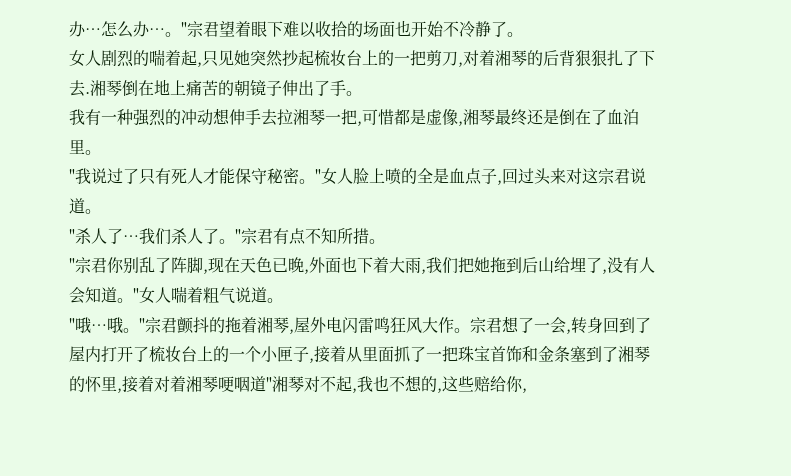办…怎么办…。"宗君望着眼下难以收拾的场面也开始不冷静了。
女人剧烈的喘着起,只见她突然抄起梳妆台上的一把剪刀,对着湘琴的后背狠狠扎了下去.湘琴倒在地上痛苦的朝镜子伸出了手。
我有一种强烈的冲动想伸手去拉湘琴一把,可惜都是虚像,湘琴最终还是倒在了血泊里。
"我说过了只有死人才能保守秘密。"女人脸上喷的全是血点子,回过头来对这宗君说道。
"杀人了…我们杀人了。"宗君有点不知所措。
"宗君你别乱了阵脚,现在天色已晚,外面也下着大雨,我们把她拖到后山给埋了,没有人会知道。"女人喘着粗气说道。
"哦…哦。"宗君颤抖的拖着湘琴,屋外电闪雷鸣狂风大作。宗君想了一会,转身回到了屋内打开了梳妆台上的一个小匣子,接着从里面抓了一把珠宝首饰和金条塞到了湘琴的怀里,接着对着湘琴哽咽道"湘琴对不起,我也不想的,这些赔给你,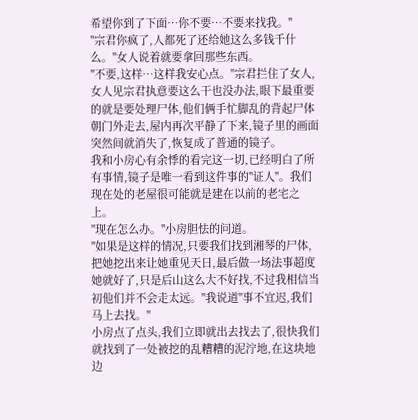希望你到了下面…你不要…不要来找我。"
"宗君你疯了,人都死了还给她这么多钱千什么。"女人说着就要拿回那些东西。
"不要,这样…这样我安心点。"宗君拦住了女人,女人见宗君执意要这么干也没办法,眼下最重要的就是要处理尸体,他们俩手忙脚乱的背起尸体朝门外走去,屋内再次平静了下来,镜子里的画面突然间就消失了,恢复成了普通的镜子。
我和小房心有余悸的看完这一切,已经明白了所有事情,镜子是唯一看到这件事的"证人"。我们现在处的老屋很可能就是建在以前的老宅之上。
"现在怎么办。"小房胆怯的问道。
"如果是这样的情况,只要我们找到湘琴的尸体,把她挖出来让她重见天日,最后做一场法事超度她就好了,只是后山这么大不好找,不过我相信当初他们并不会走太远。"我说道"事不宜迟,我们马上去找。"
小房点了点头,我们立即就出去找去了,很快我们就找到了一处被挖的乱糟糟的泥泞地,在这块地边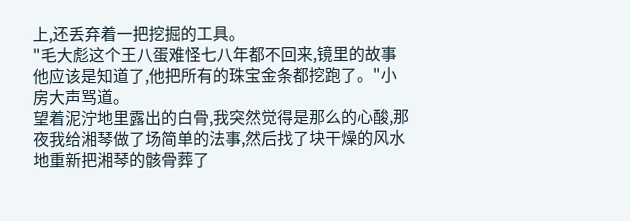上,还丢弃着一把挖掘的工具。
"毛大彪这个王八蛋难怪七八年都不回来,镜里的故事他应该是知道了,他把所有的珠宝金条都挖跑了。"小房大声骂道。
望着泥泞地里露出的白骨,我突然觉得是那么的心酸,那夜我给湘琴做了场简单的法事,然后找了块干燥的风水地重新把湘琴的骸骨葬了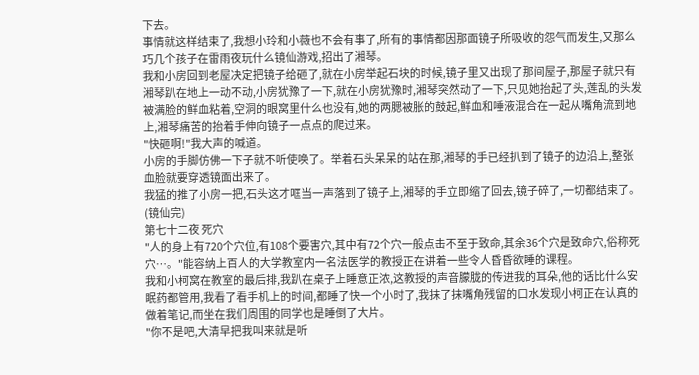下去。
事情就这样结束了,我想小玲和小薇也不会有事了,所有的事情都因那面镜子所吸收的怨气而发生,又那么巧几个孩子在雷雨夜玩什么镜仙游戏,招出了湘琴。
我和小房回到老屋决定把镜子给砸了,就在小房举起石块的时候,镜子里又出现了那间屋子,那屋子就只有湘琴趴在地上一动不动,小房犹豫了一下,就在小房犹豫时,湘琴突然动了一下,只见她抬起了头,莲乱的头发被满脸的鲜血粘着,空洞的眼窝里什么也没有,她的两腮被胀的鼓起,鲜血和唾液混合在一起从嘴角流到地上,湘琴痛苦的抬着手伸向镜子一点点的爬过来。
"快砸啊!"我大声的喊道。
小房的手脚仿佛一下子就不听使唤了。举着石头呆呆的站在那,湘琴的手已经扒到了镜子的边沿上,整张血脸就要穿透镜面出来了。
我猛的推了小房一把,石头这才哐当一声落到了镜子上,湘琴的手立即缩了回去,镜子碎了,一切都结束了。(镜仙完)
第七十二夜 死穴
"人的身上有720个穴位,有108个要害穴,其中有72个穴一般点击不至于致命,其余36个穴是致命穴,俗称死穴…。"能容纳上百人的大学教室内一名法医学的教授正在讲着一些令人昏昏欲睡的课程。
我和小柯窝在教室的最后排,我趴在桌子上睡意正浓,这教授的声音朦胧的传进我的耳朵,他的话比什么安眠药都管用,我看了看手机上的时间,都睡了快一个小时了,我抹了抹嘴角残留的口水发现小柯正在认真的做着笔记,而坐在我们周围的同学也是睡倒了大片。
"你不是吧,大清早把我叫来就是听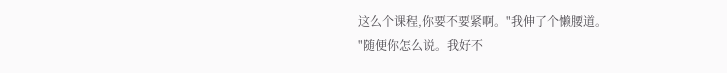这么个课程,你要不要紧啊。"我伸了个懒腰道。
"随便你怎么说。我好不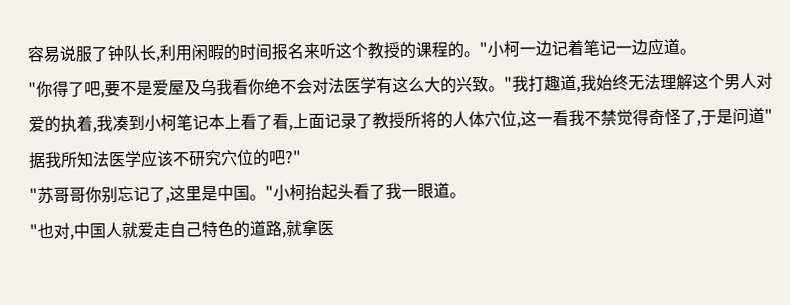容易说服了钟队长,利用闲暇的时间报名来听这个教授的课程的。"小柯一边记着笔记一边应道。
"你得了吧,要不是爱屋及乌我看你绝不会对法医学有这么大的兴致。"我打趣道,我始终无法理解这个男人对爱的执着,我凑到小柯笔记本上看了看,上面记录了教授所将的人体穴位,这一看我不禁觉得奇怪了,于是问道"据我所知法医学应该不研究穴位的吧?"
"苏哥哥你别忘记了,这里是中国。"小柯抬起头看了我一眼道。
"也对,中国人就爱走自己特色的道路,就拿医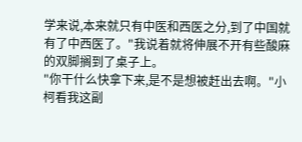学来说,本来就只有中医和西医之分,到了中国就有了中西医了。"我说着就将伸展不开有些酸麻的双脚搁到了桌子上。
"你干什么快拿下来,是不是想被赶出去啊。"小柯看我这副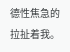德性焦急的拉扯着我。